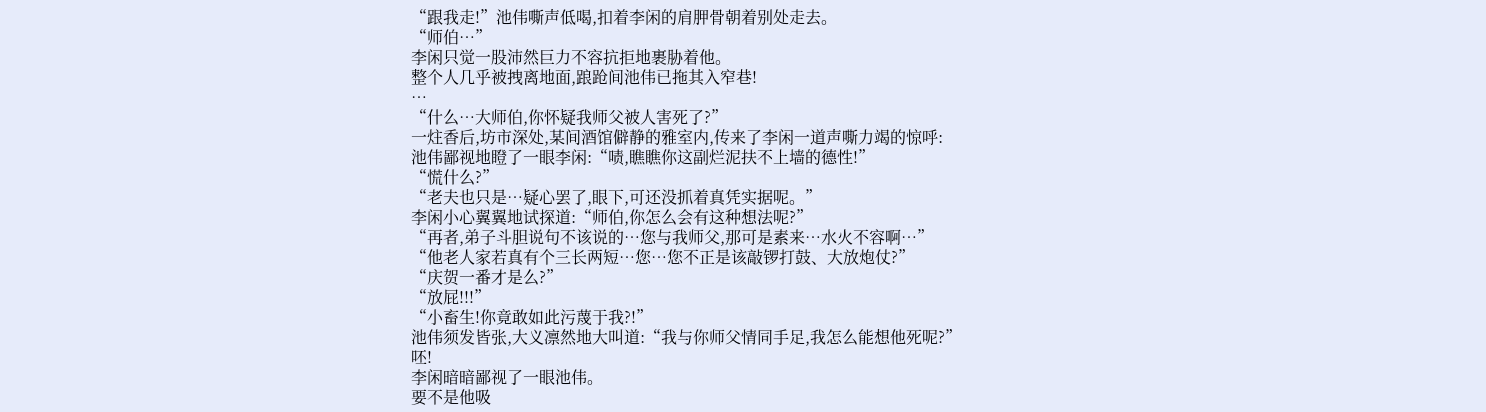“跟我走!”池伟嘶声低喝,扣着李闲的肩胛骨朝着别处走去。
“师伯…”
李闲只觉一股沛然巨力不容抗拒地裹胁着他。
整个人几乎被拽离地面,踉跄间池伟已拖其入窄巷!
…
“什么…大师伯,你怀疑我师父被人害死了?”
一炷香后,坊市深处,某间酒馆僻静的雅室内,传来了李闲一道声嘶力竭的惊呼:
池伟鄙视地瞪了一眼李闲:“啧,瞧瞧你这副烂泥扶不上墙的德性!”
“慌什么?”
“老夫也只是…疑心罢了,眼下,可还没抓着真凭实据呢。”
李闲小心翼翼地试探道:“师伯,你怎么会有这种想法呢?”
“再者,弟子斗胆说句不该说的…您与我师父,那可是素来…水火不容啊…”
“他老人家若真有个三长两短…您…您不正是该敲锣打鼓、大放炮仗?”
“庆贺一番才是么?”
“放屁!!!”
“小畜生!你竟敢如此污蔑于我?!”
池伟须发皆张,大义凛然地大叫道:“我与你师父情同手足,我怎么能想他死呢?”
呸!
李闲暗暗鄙视了一眼池伟。
要不是他吸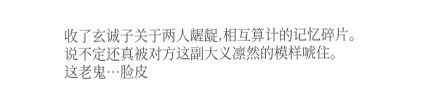收了玄诚子关于两人龌龊,相互算计的记忆碎片。
说不定还真被对方这副大义凛然的模样唬住。
这老鬼…脸皮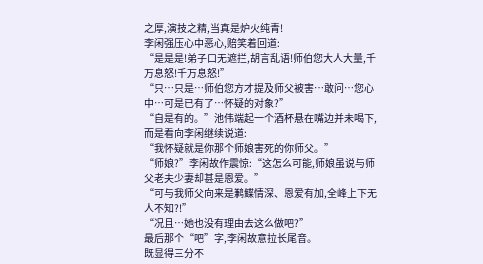之厚,演技之精,当真是炉火纯青!
李闲强压心中恶心,赔笑着回道:
“是是是!弟子口无遮拦,胡言乱语!师伯您大人大量,千万息怒!千万息怒!”
“只…只是…师伯您方才提及师父被害…敢问…您心中…可是已有了…怀疑的对象?”
“自是有的。”池伟端起一个酒杯悬在嘴边并未喝下,而是看向李闲继续说道:
“我怀疑就是你那个师娘害死的你师父。”
“师娘?”李闲故作震惊:“这怎么可能,师娘虽说与师父老夫少妻却甚是恩爱。”
“可与我师父向来是鹣鲽情深、恩爱有加,全峰上下无人不知?!”
“况且…她也没有理由去这么做吧?”
最后那个“吧”字,李闲故意拉长尾音。
既显得三分不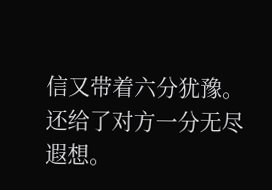信又带着六分犹豫。
还给了对方一分无尽遐想。